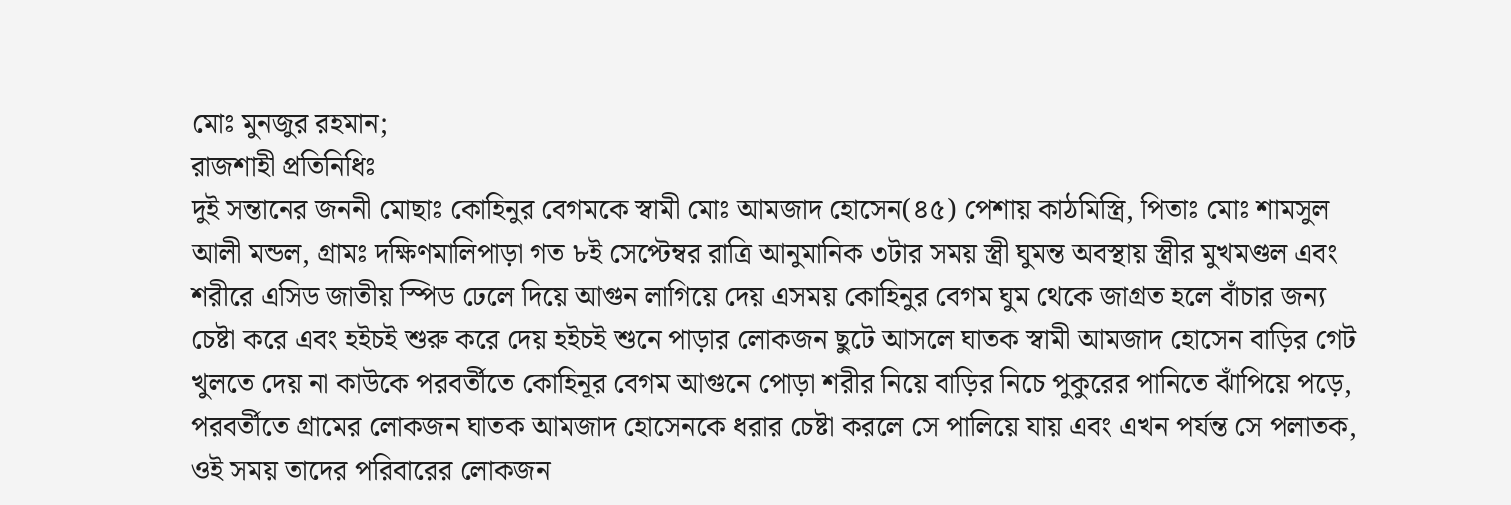মোঃ মুনজুর রহমান;
রাজশাহী প্রতিনিধিঃ
দুই সন্তানের জননী মোছাঃ কোহিনুর বেগমকে স্বামী মোঃ আমজাদ হোসেন(৪৫) পেশায় কাঠমিস্ত্রি, পিতাঃ মোঃ শামসুল আলী মন্ডল, গ্রামঃ দক্ষিণমালিপাড়া গত ৮ই সেপ্টেম্বর রাত্রি আনুমানিক ৩টার সময় স্ত্রী ঘুমন্ত অবস্থায় স্ত্রীর মুখমণ্ডল এবং শরীরে এসিড জাতীয় স্পিড ঢেলে দিয়ে আগুন লাগিয়ে দেয় এসময় কোহিনুর বেগম ঘুম থেকে জাগ্রত হলে বাঁচার জন্য চেষ্টা করে এবং হইচই শুরু করে দেয় হইচই শুনে পাড়ার লোকজন ছুটে আসলে ঘাতক স্বামী আমজাদ হোসেন বাড়ির গেট খুলতে দেয় না কাউকে পরবর্তীতে কোহিনূর বেগম আগুনে পোড়া শরীর নিয়ে বাড়ির নিচে পুকুরের পানিতে ঝাঁপিয়ে পড়ে,
পরবর্তীতে গ্রামের লোকজন ঘাতক আমজাদ হোসেনকে ধরার চেষ্টা করলে সে পালিয়ে যায় এবং এখন পর্যন্ত সে পলাতক,
ওই সময় তাদের পরিবারের লোকজন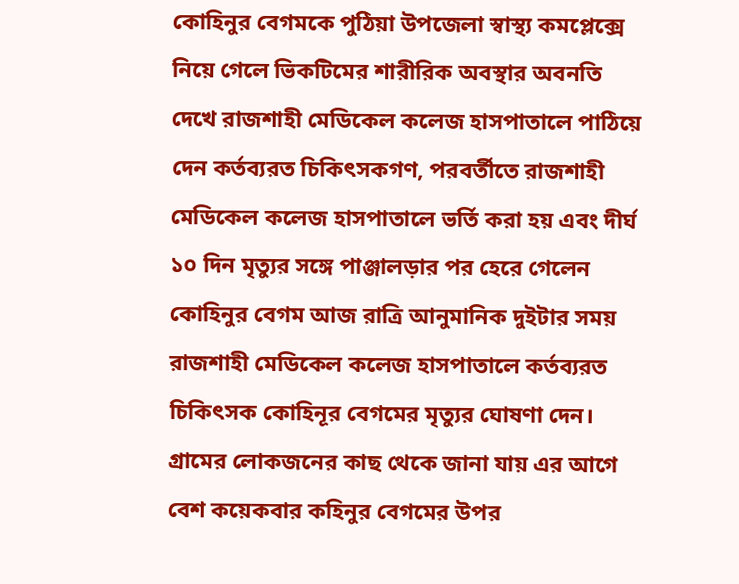কোহিনুর বেগমকে পুঠিয়া উপজেলা স্বাস্থ্য কমপ্লেক্সে নিয়ে গেলে ভিকটিমের শারীরিক অবস্থার অবনতি দেখে রাজশাহী মেডিকেল কলেজ হাসপাতালে পাঠিয়ে দেন কর্তব্যরত চিকিৎসকগণ, পরবর্তীতে রাজশাহী মেডিকেল কলেজ হাসপাতালে ভর্তি করা হয় এবং দীর্ঘ
১০ দিন মৃত্যুর সঙ্গে পাঞ্জালড়ার পর হেরে গেলেন কোহিনুর বেগম আজ রাত্রি আনুমানিক দুইটার সময় রাজশাহী মেডিকেল কলেজ হাসপাতালে কর্তব্যরত চিকিৎসক কোহিনূর বেগমের মৃত্যুর ঘোষণা দেন।
গ্রামের লোকজনের কাছ থেকে জানা যায় এর আগে বেশ কয়েকবার কহিনুর বেগমের উপর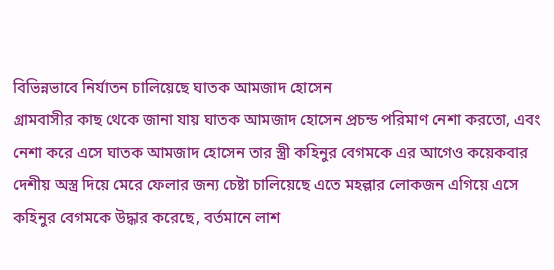বিভিন্নভাবে নির্যাতন চালিয়েছে ঘাতক আমজাদ হোসেন
গ্রামবাসীর কাছ থেকে জানা যায় ঘাতক আমজাদ হোসেন প্রচন্ড পরিমাণ নেশা করতো, এবং নেশা করে এসে ঘাতক আমজাদ হোসেন তার স্ত্রী কহিনুর বেগমকে এর আগেও কয়েকবার দেশীয় অস্ত্র দিয়ে মেরে ফেলার জন্য চেষ্টা চালিয়েছে এতে মহল্লার লোকজন এগিয়ে এসে কহিনুর বেগমকে উদ্ধার করেছে, বর্তমানে লাশ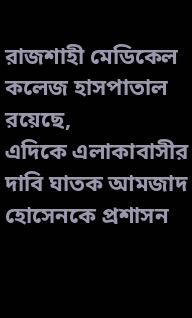রাজশাহী মেডিকেল কলেজ হাসপাতাল রয়েছে,
এদিকে এলাকাবাসীর দাবি ঘাতক আমজাদ হোসেনকে প্রশাসন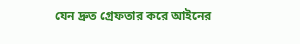যেন দ্রুত গ্রেফতার করে আইনের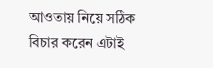আওতায় নিয়ে সঠিক বিচার করেন এটাই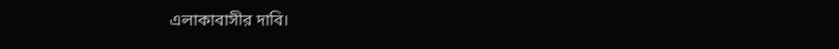এলাকাবাসীর দাবি।